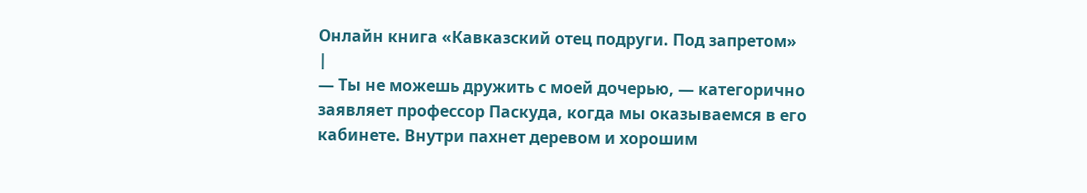Онлайн книга «Кавказский отец подруги. Под запретом»
|
— Ты не можешь дружить с моей дочерью, — категорично заявляет профессор Паскуда, когда мы оказываемся в его кабинете. Внутри пахнет деревом и хорошим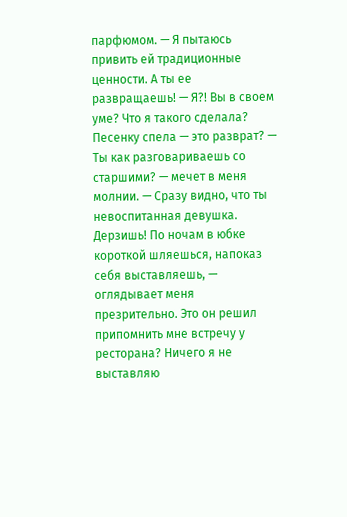парфюмом. — Я пытаюсь привить ей традиционные ценности. А ты ее развращаешь! — Я?! Вы в своем уме? Что я такого сделала? Песенку спела — это разврат? — Ты как разговариваешь со старшими? — мечет в меня молнии. — Сразу видно, что ты невоспитанная девушка. Дерзишь! По ночам в юбке короткой шляешься, напоказ себя выставляешь, — оглядывает меня презрительно. Это он решил припомнить мне встречу у ресторана? Ничего я не выставляю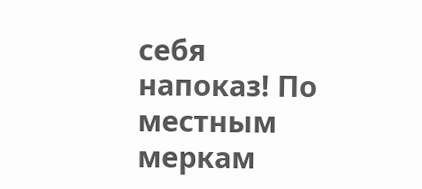себя напоказ! По местным меркам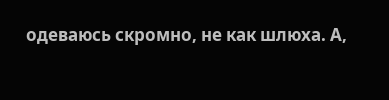одеваюсь скромно, не как шлюха. А,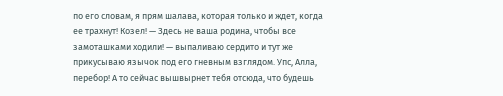по его словам, я прям шалава, которая только и ждет, когда ее трахнут! Козел! — Здесь не ваша родина, чтобы все замоташками ходили! — выпаливаю сердито и тут же прикусываю язычок под его гневным взглядом. Упс, Алла, перебор! А то сейчас вышвырнет тебя отсюда, что будешь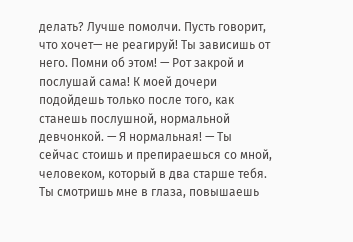делать? Лучше помолчи. Пусть говорит, что хочет— не реагируй! Ты зависишь от него. Помни об этом! — Рот закрой и послушай сама! К моей дочери подойдешь только после того, как станешь послушной, нормальной девчонкой. — Я нормальная! — Ты сейчас стоишь и препираешься со мной, человеком, который в два старше тебя. Ты смотришь мне в глаза, повышаешь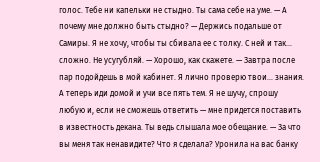голос. Тебе ни капельки не стыдно. Ты сама себе на уме. — А почему мне должно быть стыдно? — Держись подальше от Самиры. Я не хочу, чтобы ты сбивала ее с толку. С ней и так… сложно. Не усугубляй. — Хорошо, как скажете. — Завтра после пар подойдешь в мой кабинет. Я лично проверю твои… знания. А теперь иди домой и учи все пять тем. Я не шучу, спрошу любую и, если не сможешь ответить — мне придется поставить в известность декана. Ты ведь слышала мое обещание. — За что вы меня так ненавидите? Что я сделала? Уронила на вас банку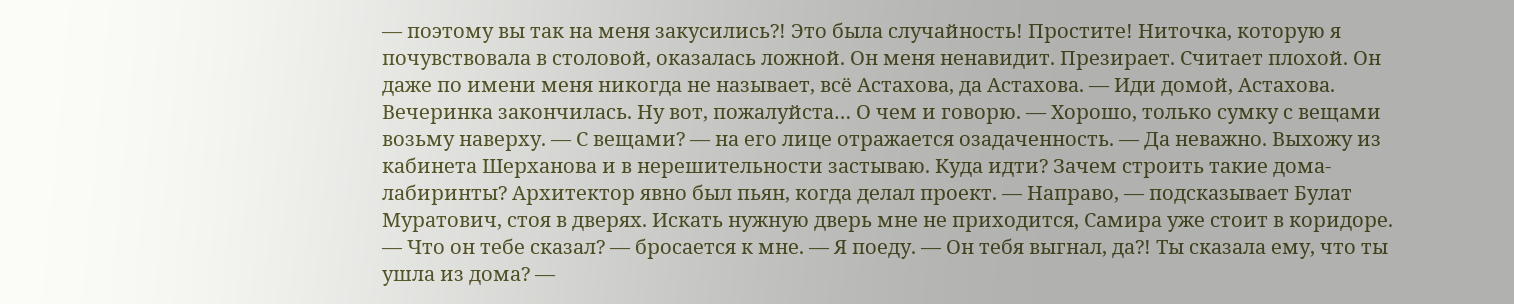— поэтому вы так на меня закусились?! Это была случайность! Простите! Ниточка, которую я почувствовала в столовой, оказалась ложной. Он меня ненавидит. Презирает. Считает плохой. Он даже по имени меня никогда не называет, всё Астахова, да Астахова. — Иди домой, Астахова. Вечеринка закончилась. Ну вот, пожалуйста… О чем и говорю. — Хорошо, только сумку с вещами возьму наверху. — С вещами? — на его лице отражается озадаченность. — Да неважно. Выхожу из кабинета Шерханова и в нерешительности застываю. Куда идти? Зачем строить такие дома-лабиринты? Архитектор явно был пьян, когда делал проект. — Направо, — подсказывает Булат Муратович, стоя в дверях. Искать нужную дверь мне не приходится, Самира уже стоит в коридоре. — Что он тебе сказал? — бросается к мне. — Я поеду. — Он тебя выгнал, да?! Ты сказала ему, что ты ушла из дома? —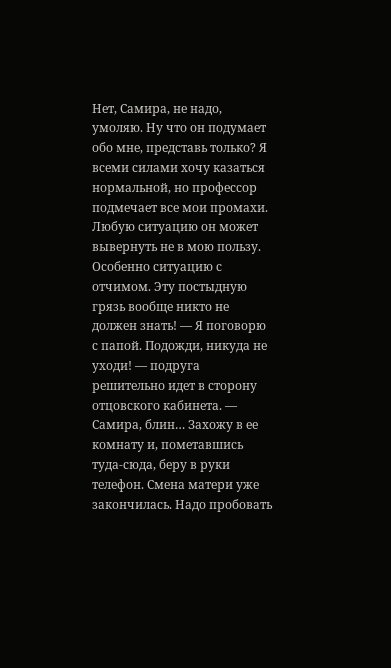Нет, Самира, не надо, умоляю. Ну что он подумает обо мне, представь только? Я всеми силами хочу казаться нормальной, но профессор подмечает все мои промахи. Любую ситуацию он может вывернуть не в мою пользу. Особенно ситуацию с отчимом. Эту постыдную грязь вообще никто не должен знать! — Я поговорю с папой. Подожди, никуда не уходи! — подруга решительно идет в сторону отцовского кабинета. — Самира, блин… Захожу в ее комнату и, пометавшись туда-сюда, беру в руки телефон. Смена матери уже закончилась. Надо пробовать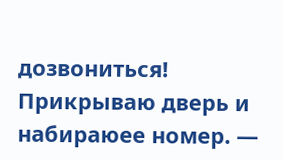дозвониться! Прикрываю дверь и набираюее номер. —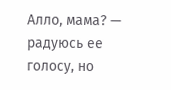Алло, мама? — радуюсь ее голосу, но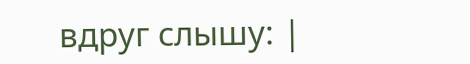вдруг слышу: |